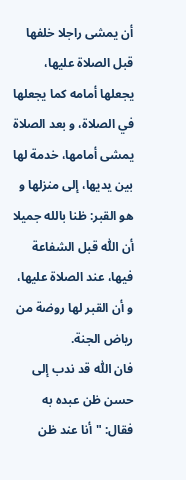أن يمشى راجلا خلفها قبل الصلاة عليها، يجعلها أمامه كما يجعلها في الصلاة، و بعد الصلاة يمشى أمامها، خدمة لها بين يديها، إلى منزلها و هو القبر: ظنا بالله جميلا أن اللّٰه قبل الشفاعة فيها، عند الصلاة عليها، و أن القبر لها روضة من رياض الجنة.
فان اللّٰه قد ندب إلى حسن ظن عبده به فقال: "أنا عند ظن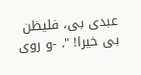عبدى بى، فليظن بى خيرا! ". -و روى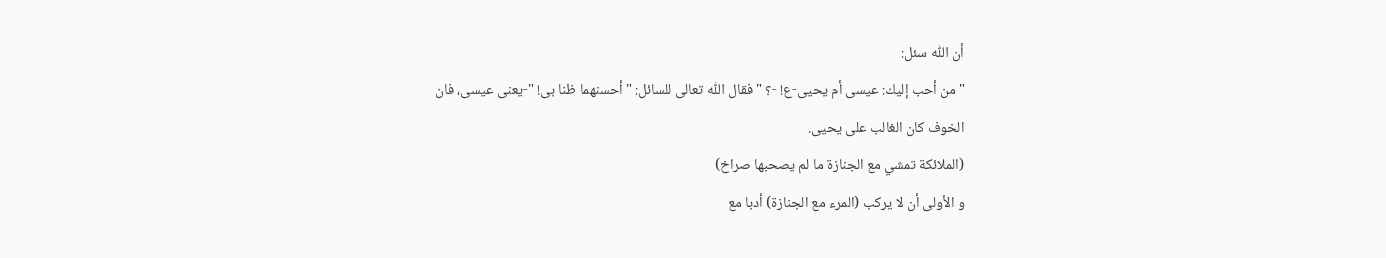أن اللّٰه سئل:
"من أحب إليك: عيسى أم يحيى-ع! -؟ "فقال اللّٰه تعالى للسائل: "أحسنهما ظنا بى! "-يعنى عيسى، فان الخوف كان الغالب على يحيى.
(الملائكة تمشي مع الجنازة ما لم يصحبها صراخ)
و الأولى أن لا يركب (المرء مع الجنازة) أدبا مع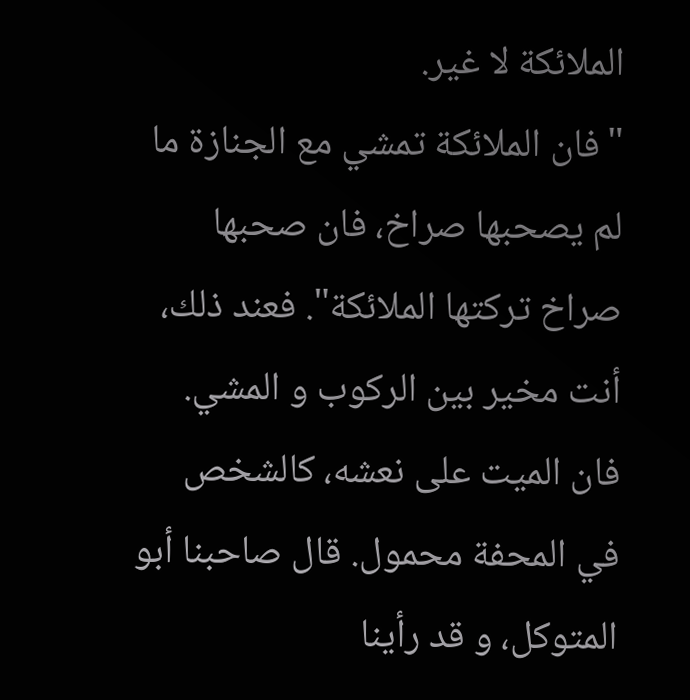الملائكة لا غير.
"فان الملائكة تمشي مع الجنازة ما لم يصحبها صراخ، فان صحبها صراخ تركتها الملائكة". فعند ذلك، أنت مخير بين الركوب و المشي. فان الميت على نعشه، كالشخص في المحفة محمول. قال صاحبنا أبو المتوكل، و قد رأينا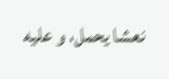نعشا يحمل، و عليه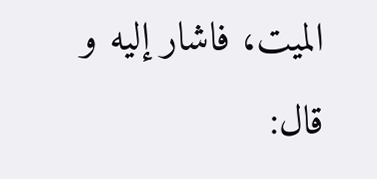الميت، فاشار إليه و قال: